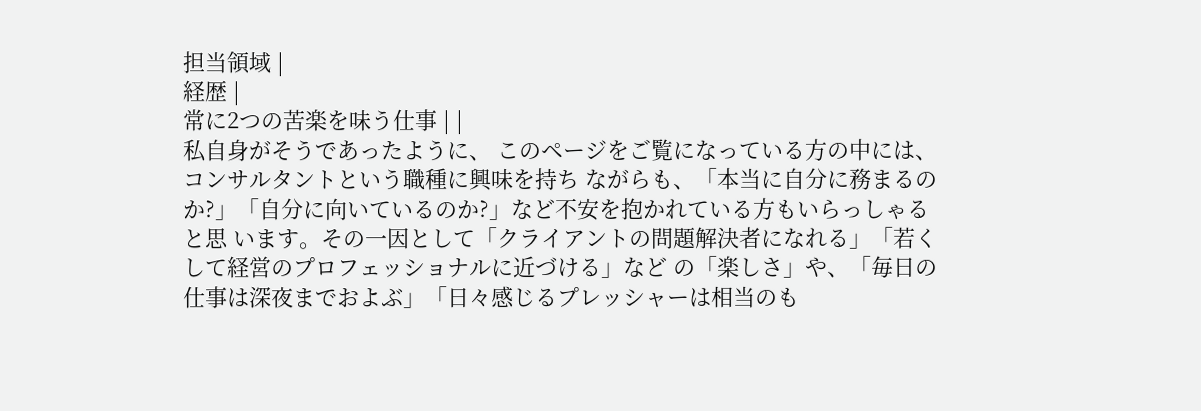担当領域 |
経歴 |
常に2つの苦楽を味う仕事 | |
私自身がそうであったように、 このページをご覧になっている方の中には、コンサルタントという職種に興味を持ち ながらも、「本当に自分に務まるのか?」「自分に向いているのか?」など不安を抱かれている方もいらっしゃると思 います。その一因として「クライアントの問題解決者になれる」「若くして経営のプロフェッショナルに近づける」など の「楽しさ」や、「毎日の仕事は深夜までおよぶ」「日々感じるプレッシャーは相当のも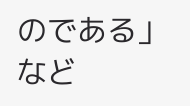のである」など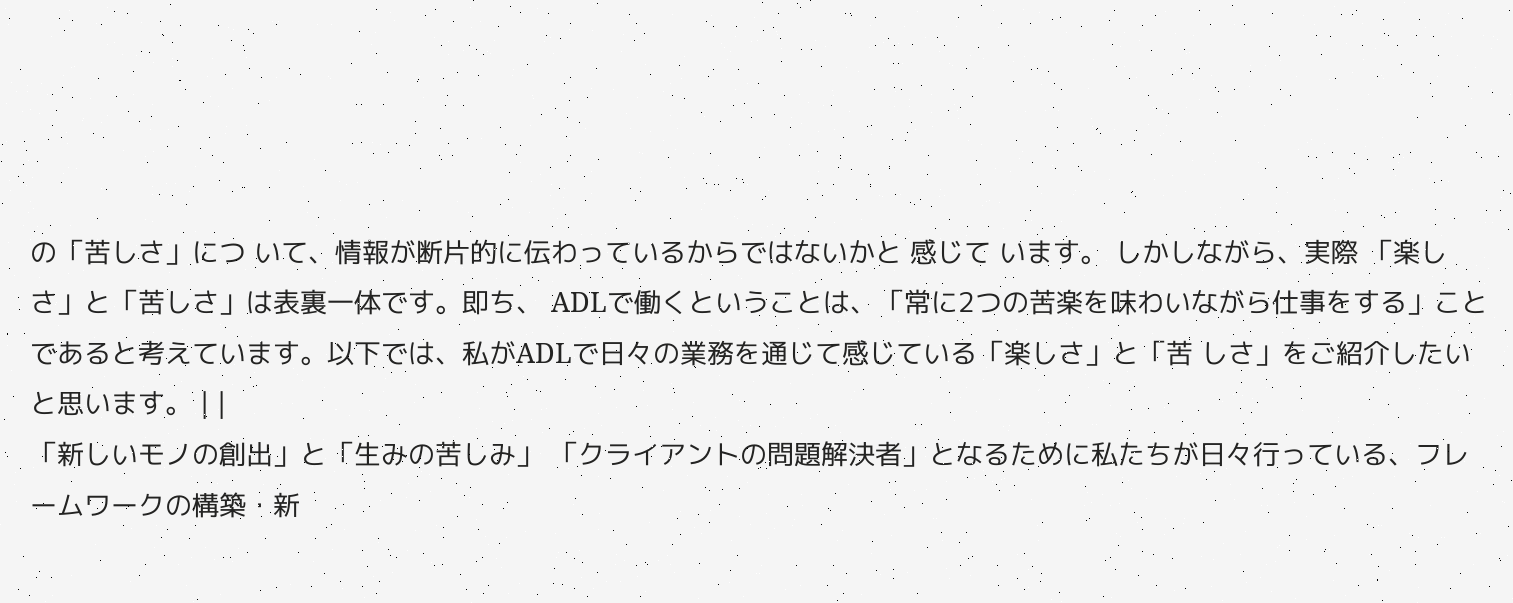の「苦しさ」につ いて、情報が断片的に伝わっているからではないかと 感じて います。 しかしながら、実際 「楽しさ」と「苦しさ」は表裏一体です。即ち、 ADLで働くということは、「常に2つの苦楽を味わいながら仕事をする」ことであると考えています。以下では、私がADLで日々の業務を通じて感じている「楽しさ」と「苦 しさ」をご紹介したいと思います。 | |
「新しいモノの創出」と「生みの苦しみ」 「クライアントの問題解決者」となるために私たちが日々行っている、フレームワークの構築・新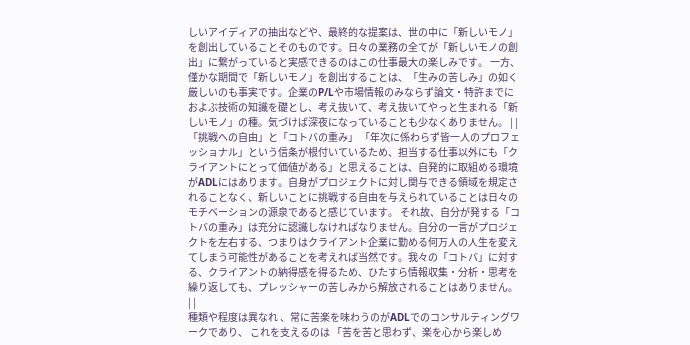しいアイディアの抽出などや、最終的な提案は、世の中に「新しいモノ」を創出していることそのものです。日々の業務の全てが「新しいモノの創出」に繋がっていると実感できるのはこの仕事最大の楽しみです。 一方、僅かな期間で「新しいモノ」を創出することは、「生みの苦しみ」の如く厳しいのも事実です。企業のP/Lや市場情報のみならず論文・特許までにおよぶ技術の知識を礎とし、考え抜いて、考え抜いてやっと生まれる「新しいモノ」の種。気づけば深夜になっていることも少なくありません。 | |
「挑戦への自由」と「コトバの重み」 「年次に係わらず皆一人のプロフェッショナル」という信条が根付いているため、担当する仕事以外にも「クライアントにとって価値がある」と思えることは、自発的に取組める環境がADLにはあります。自身がプロジェクトに対し関与できる領域を規定されることなく、新しいことに挑戦する自由を与えられていることは日々のモチベーションの源泉であると感じています。 それ故、自分が発する「コトバの重み」は充分に認識しなければなりません。自分の一言がプロジェクトを左右する、つまりはクライアント企業に勤める何万人の人生を変えてしまう可能性があることを考えれば当然です。我々の「コトバ」に対する、クライアントの納得感を得るため、ひたすら情報収集・分析・思考を繰り返しても、プレッシャーの苦しみから解放されることはありません。 | |
種類や程度は異なれ 、常に苦楽を味わうのがADLでのコンサルティングワークであり、 これを支えるのは 「苦を苦と思わず、楽を心から楽しめ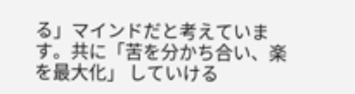る」マインドだと考えています。共に「苦を分かち合い、楽を最大化」 していける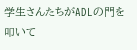学生さんたちがADLの門を叩いて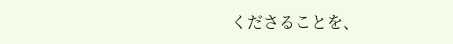くださることを、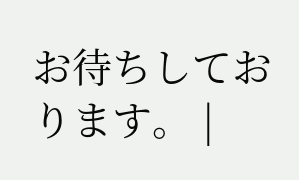お待ちしております。 |